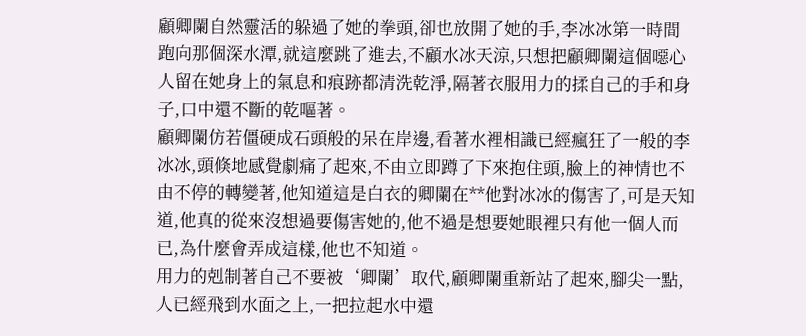顧卿闌自然靈活的躲過了她的拳頭,卻也放開了她的手,李冰冰第一時間跑向那個深水潭,就這麼跳了進去,不顧水冰天涼,只想把顧卿闌這個噁心人留在她身上的氣息和痕跡都清洗乾淨,隔著衣服用力的揉自己的手和身子,口中還不斷的乾嘔著。
顧卿闌仿若僵硬成石頭般的呆在岸邊,看著水裡相識已經瘋狂了一般的李冰冰,頭倏地感覺劇痛了起來,不由立即蹲了下來抱住頭,臉上的神情也不由不停的轉變著,他知道這是白衣的卿闌在**他對冰冰的傷害了,可是天知道,他真的從來沒想過要傷害她的,他不過是想要她眼裡只有他一個人而已,為什麼會弄成這樣,他也不知道。
用力的剋制著自己不要被‘卿闌’取代,顧卿闌重新站了起來,腳尖一點,人已經飛到水面之上,一把拉起水中還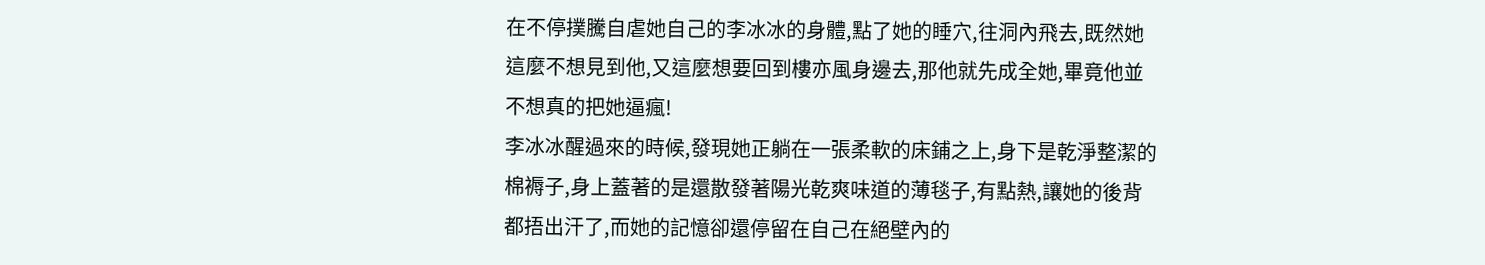在不停撲騰自虐她自己的李冰冰的身體,點了她的睡穴,往洞內飛去,既然她這麼不想見到他,又這麼想要回到樓亦風身邊去,那他就先成全她,畢竟他並不想真的把她逼瘋!
李冰冰醒過來的時候,發現她正躺在一張柔軟的床鋪之上,身下是乾淨整潔的棉褥子,身上蓋著的是還散發著陽光乾爽味道的薄毯子,有點熱,讓她的後背都捂出汗了,而她的記憶卻還停留在自己在絕壁內的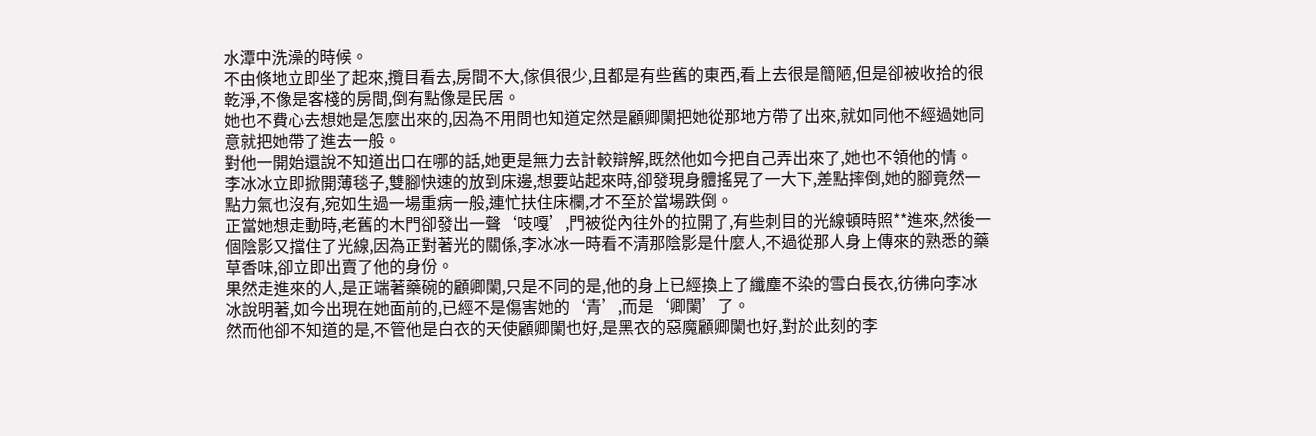水潭中洗澡的時候。
不由倏地立即坐了起來,攬目看去,房間不大,傢俱很少,且都是有些舊的東西,看上去很是簡陋,但是卻被收拾的很乾淨,不像是客棧的房間,倒有點像是民居。
她也不費心去想她是怎麼出來的,因為不用問也知道定然是顧卿闌把她從那地方帶了出來,就如同他不經過她同意就把她帶了進去一般。
對他一開始還說不知道出口在哪的話,她更是無力去計較辯解,既然他如今把自己弄出來了,她也不領他的情。
李冰冰立即掀開薄毯子,雙腳快速的放到床邊,想要站起來時,卻發現身體搖晃了一大下,差點摔倒,她的腳竟然一點力氣也沒有,宛如生過一場重病一般,連忙扶住床欄,才不至於當場跌倒。
正當她想走動時,老舊的木門卻發出一聲‘吱嘎’,門被從內往外的拉開了,有些刺目的光線頓時照**進來,然後一個陰影又擋住了光線,因為正對著光的關係,李冰冰一時看不清那陰影是什麼人,不過從那人身上傳來的熟悉的藥草香味,卻立即出賣了他的身份。
果然走進來的人,是正端著藥碗的顧卿闌,只是不同的是,他的身上已經換上了纖塵不染的雪白長衣,彷彿向李冰冰說明著,如今出現在她面前的,已經不是傷害她的‘青’,而是‘卿闌’了。
然而他卻不知道的是,不管他是白衣的天使顧卿闌也好,是黑衣的惡魔顧卿闌也好,對於此刻的李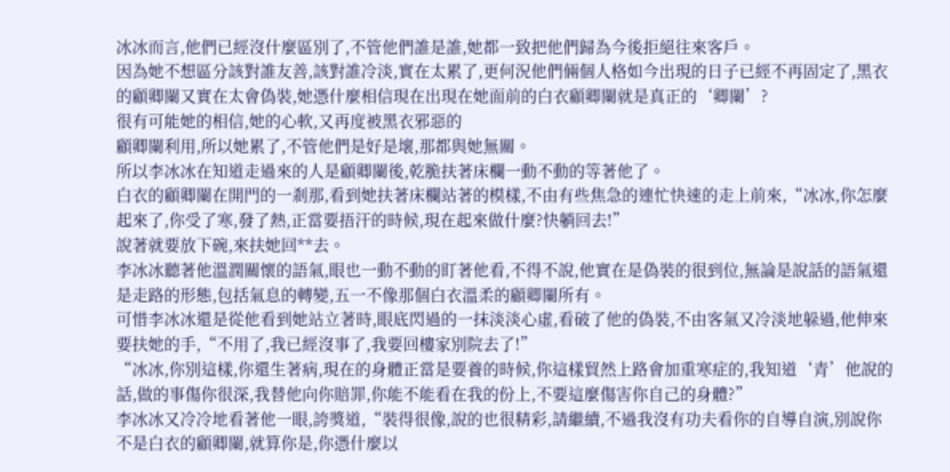冰冰而言,他們已經沒什麼區別了,不管他們誰是誰,她都一致把他們歸為今後拒絕往來客戶。
因為她不想區分該對誰友善,該對誰冷淡,實在太累了,更何況他們倆個人格如今出現的日子已經不再固定了,黑衣的顧卿闌又實在太會偽裝,她憑什麼相信現在出現在她面前的白衣顧卿闌就是真正的‘卿闌’?
很有可能她的相信,她的心軟,又再度被黑衣邪惡的
顧卿闌利用,所以她累了,不管他們是好是壞,那都與她無關。
所以李冰冰在知道走過來的人是顧卿闌後,乾脆扶著床欄一動不動的等著他了。
白衣的顧卿闌在開門的一剎那,看到她扶著床欄站著的模樣,不由有些焦急的連忙快速的走上前來,“冰冰,你怎麼起來了,你受了寒,發了熱,正當要捂汗的時候,現在起來做什麼?快躺回去!”
說著就要放下碗,來扶她回**去。
李冰冰聽著他溫潤關懷的語氣,眼也一動不動的盯著他看,不得不說,他實在是偽裝的很到位,無論是說話的語氣還是走路的形態,包括氣息的轉變,五一不像那個白衣溫柔的顧卿闌所有。
可惜李冰冰還是從他看到她站立著時,眼底閃過的一抹淡淡心虛,看破了他的偽裝,不由客氣又冷淡地躲過,他伸來要扶她的手,“不用了,我已經沒事了,我要回樓家別院去了!”
“冰冰,你別這樣,你還生著病,現在的身體正當是要養的時候,你這樣貿然上路會加重寒症的,我知道‘青’他說的話,做的事傷你很深,我替他向你賠罪,你能不能看在我的份上,不要這麼傷害你自己的身體?”
李冰冰又冷冷地看著他一眼,誇獎道,“裝得很像,說的也很精彩,請繼續,不過我沒有功夫看你的自導自演,別說你不是白衣的顧卿闌,就算你是,你憑什麼以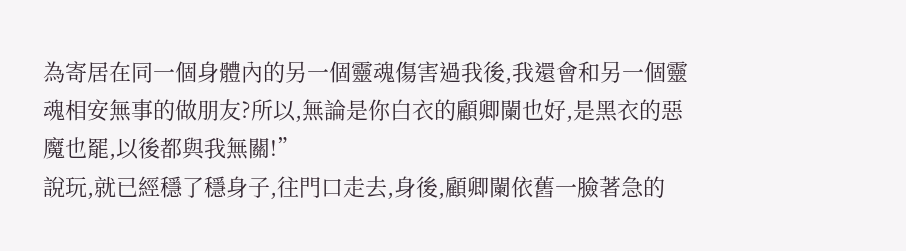為寄居在同一個身體內的另一個靈魂傷害過我後,我還會和另一個靈魂相安無事的做朋友?所以,無論是你白衣的顧卿闌也好,是黑衣的惡魔也罷,以後都與我無關!”
說玩,就已經穩了穩身子,往門口走去,身後,顧卿闌依舊一臉著急的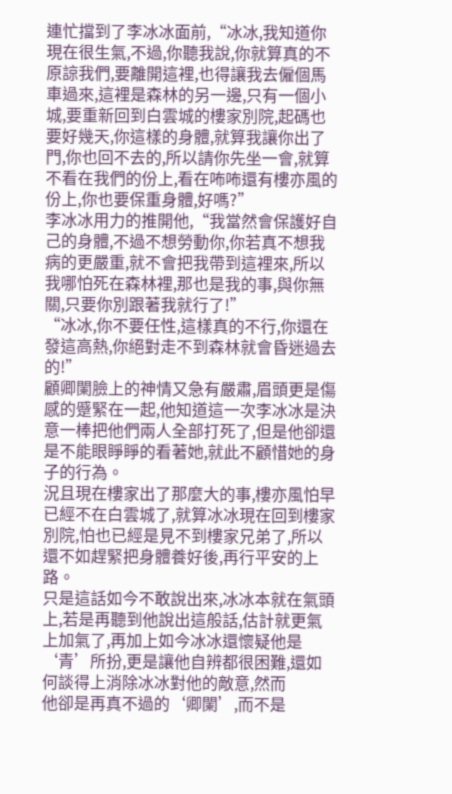連忙擋到了李冰冰面前,“冰冰,我知道你現在很生氣,不過,你聽我說,你就算真的不原諒我們,要離開這裡,也得讓我去僱個馬車過來,這裡是森林的另一邊,只有一個小城,要重新回到白雲城的樓家別院,起碼也要好幾天,你這樣的身體,就算我讓你出了門,你也回不去的,所以請你先坐一會,就算不看在我們的份上,看在咘咘還有樓亦風的份上,你也要保重身體,好嗎?”
李冰冰用力的推開他,“我當然會保護好自己的身體,不過不想勞動你,你若真不想我病的更嚴重,就不會把我帶到這裡來,所以我哪怕死在森林裡,那也是我的事,與你無關,只要你別跟著我就行了!”
“冰冰,你不要任性,這樣真的不行,你還在發這高熱,你絕對走不到森林就會昏迷過去的!”
顧卿闌臉上的神情又急有嚴肅,眉頭更是傷感的蹙緊在一起,他知道這一次李冰冰是決意一棒把他們兩人全部打死了,但是他卻還是不能眼睜睜的看著她,就此不顧惜她的身子的行為。
況且現在樓家出了那麼大的事,樓亦風怕早已經不在白雲城了,就算冰冰現在回到樓家別院,怕也已經是見不到樓家兄弟了,所以還不如趕緊把身體養好後,再行平安的上路。
只是這話如今不敢說出來,冰冰本就在氣頭上,若是再聽到他說出這般話,估計就更氣上加氣了,再加上如今冰冰還懷疑他是‘青’所扮,更是讓他自辨都很困難,還如何談得上消除冰冰對他的敵意,然而
他卻是再真不過的‘卿闌’,而不是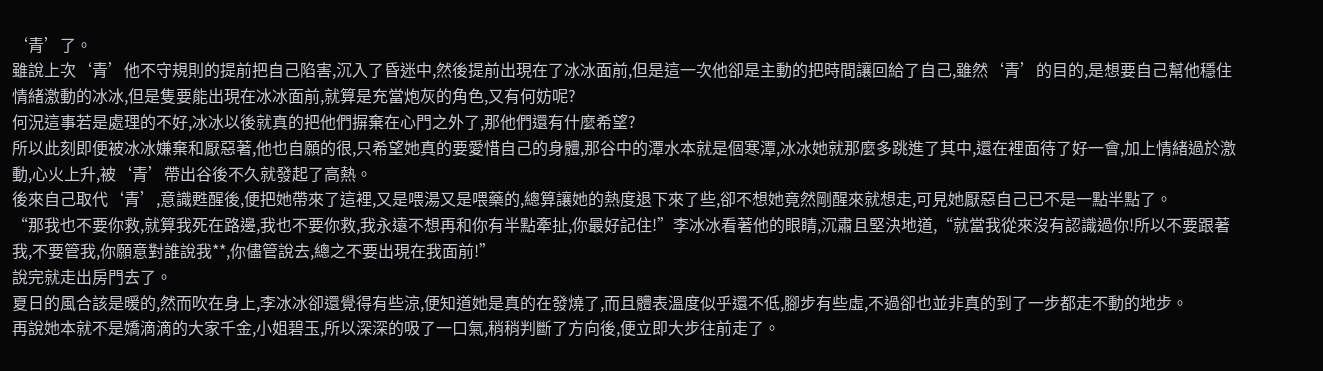‘青’了。
雖說上次‘青’他不守規則的提前把自己陷害,沉入了昏迷中,然後提前出現在了冰冰面前,但是這一次他卻是主動的把時間讓回給了自己,雖然‘青’的目的,是想要自己幫他穩住情緒激動的冰冰,但是隻要能出現在冰冰面前,就算是充當炮灰的角色,又有何妨呢?
何況這事若是處理的不好,冰冰以後就真的把他們摒棄在心門之外了,那他們還有什麼希望?
所以此刻即便被冰冰嫌棄和厭惡著,他也自願的很,只希望她真的要愛惜自己的身體,那谷中的潭水本就是個寒潭,冰冰她就那麼多跳進了其中,還在裡面待了好一會,加上情緒過於激動,心火上升,被‘青’帶出谷後不久就發起了高熱。
後來自己取代‘青’,意識甦醒後,便把她帶來了這裡,又是喂湯又是喂藥的,總算讓她的熱度退下來了些,卻不想她竟然剛醒來就想走,可見她厭惡自己已不是一點半點了。
“那我也不要你救,就算我死在路邊,我也不要你救,我永遠不想再和你有半點牽扯,你最好記住!”李冰冰看著他的眼睛,沉肅且堅決地道,“就當我從來沒有認識過你!所以不要跟著我,不要管我,你願意對誰說我**,你儘管說去,總之不要出現在我面前!”
說完就走出房門去了。
夏日的風合該是暖的,然而吹在身上,李冰冰卻還覺得有些涼,便知道她是真的在發燒了,而且體表溫度似乎還不低,腳步有些虛,不過卻也並非真的到了一步都走不動的地步。
再說她本就不是嬌滴滴的大家千金,小姐碧玉,所以深深的吸了一口氣,稍稍判斷了方向後,便立即大步往前走了。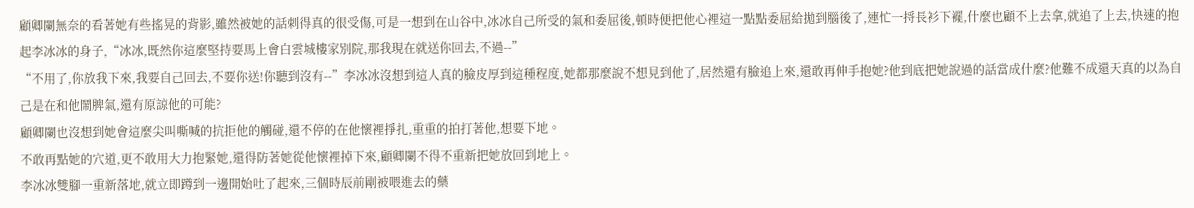顧卿闌無奈的看著她有些搖晃的背影,雖然被她的話刺得真的很受傷,可是一想到在山谷中,冰冰自己所受的氣和委屈後,頓時便把他心裡這一點點委屈給拋到腦後了,連忙一捋長衫下襬,什麼也顧不上去拿,就追了上去,快速的抱起李冰冰的身子,“冰冰,既然你這麼堅持要馬上會白雲城樓家別院,那我現在就送你回去,不過--”
“不用了,你放我下來,我要自己回去,不要你送!你聽到沒有--”李冰冰沒想到這人真的臉皮厚到這種程度,她都那麼說不想見到他了,居然還有臉追上來,還敢再伸手抱她?他到底把她說過的話當成什麼?他難不成還天真的以為自己是在和他鬧脾氣,還有原諒他的可能?
顧卿闌也沒想到她會這麼尖叫嘶喊的抗拒他的觸碰,還不停的在他懷裡掙扎,重重的拍打著他,想要下地。
不敢再點她的穴道,更不敢用大力抱緊她,還得防著她從他懷裡掉下來,顧卿闌不得不重新把她放回到地上。
李冰冰雙腳一重新落地,就立即蹲到一邊開始吐了起來,三個時辰前剛被喂進去的藥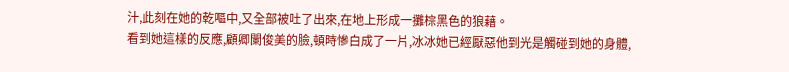汁,此刻在她的乾嘔中,又全部被吐了出來,在地上形成一攤棕黑色的狼藉。
看到她這樣的反應,顧卿闌俊美的臉,頓時慘白成了一片,冰冰她已經厭惡他到光是觸碰到她的身體,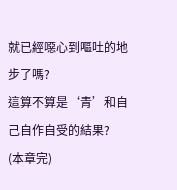就已經噁心到嘔吐的地步了嗎?
這算不算是‘青’和自己自作自受的結果?
(本章完)